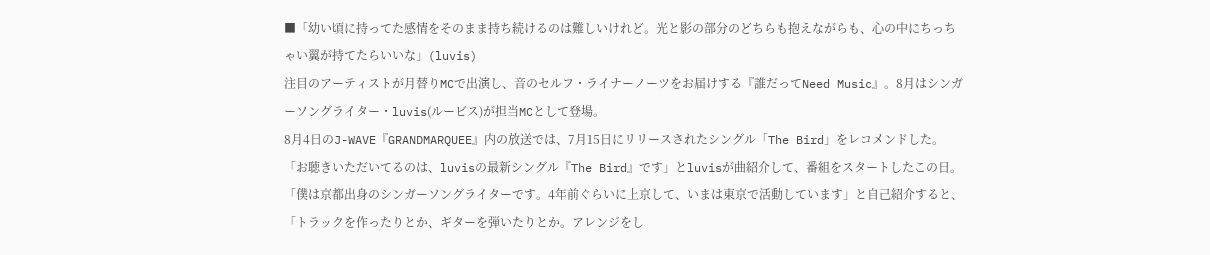■「幼い頃に持ってた感情をそのまま持ち続けるのは難しいけれど。光と影の部分のどちらも抱えながらも、心の中にちっちゃい翼が持てたらいいな」(luvis)
注目のアーティストが月替りMCで出演し、音のセルフ・ライナーノーツをお届けする『誰だってNeed Music』。8月はシンガーソングライター・luvis(ルービス)が担当MCとして登場。
8月4日のJ-WAVE『GRANDMARQUEE』内の放送では、7月15日にリリースされたシングル「The Bird」をレコメンドした。
「お聴きいただいてるのは、luvisの最新シングル『The Bird』です」とluvisが曲紹介して、番組をスタートしたこの日。
「僕は京都出身のシンガーソングライターです。4年前ぐらいに上京して、いまは東京で活動しています」と自己紹介すると、「トラックを作ったりとか、ギターを弾いたりとか。アレンジをし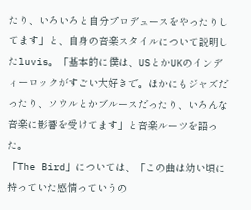たり、いろいろと自分プロデュースをやったりしてます」と、自身の音楽スタイルについて説明したluvis。「基本的に僕は、USとかUKのインディーロックがすごい大好きで。ほかにもジャズだったり、ソウルとかブルースだったり、いろんな音楽に影響を受けてます」と音楽ルーツを語った。
「The Bird」については、「この曲は幼い頃に持っていた感情っていうの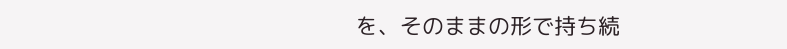を、そのままの形で持ち続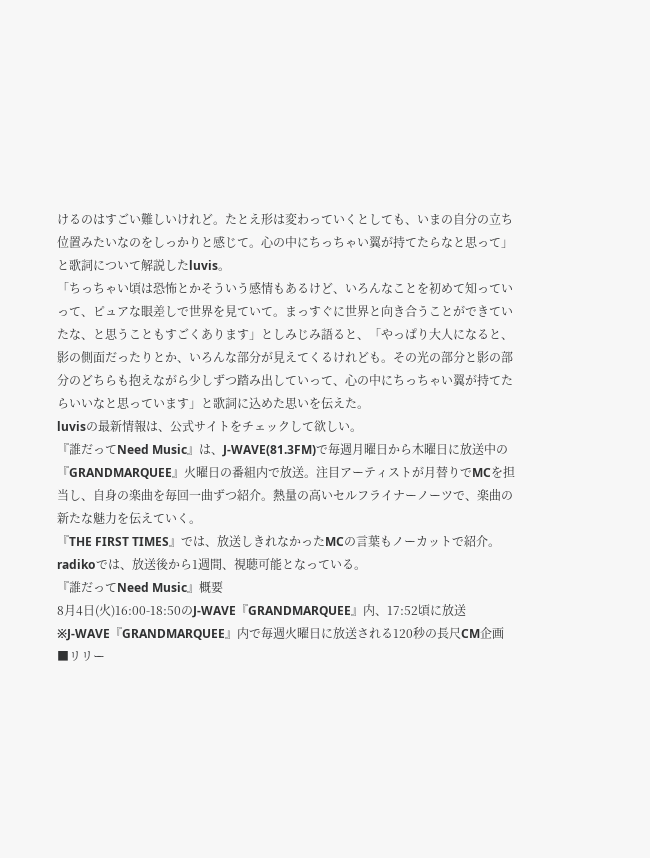けるのはすごい難しいけれど。たとえ形は変わっていくとしても、いまの自分の立ち位置みたいなのをしっかりと感じて。心の中にちっちゃい翼が持てたらなと思って」と歌詞について解説したluvis。
「ちっちゃい頃は恐怖とかそういう感情もあるけど、いろんなことを初めて知っていって、ピュアな眼差しで世界を見ていて。まっすぐに世界と向き合うことができていたな、と思うこともすごくあります」としみじみ語ると、「やっぱり大人になると、影の側面だったりとか、いろんな部分が見えてくるけれども。その光の部分と影の部分のどちらも抱えながら少しずつ踏み出していって、心の中にちっちゃい翼が持てたらいいなと思っています」と歌詞に込めた思いを伝えた。
luvisの最新情報は、公式サイトをチェックして欲しい。
『誰だってNeed Music』は、J-WAVE(81.3FM)で毎週月曜日から木曜日に放送中の『GRANDMARQUEE』火曜日の番組内で放送。注目アーティストが月替りでMCを担当し、自身の楽曲を毎回一曲ずつ紹介。熱量の高いセルフライナーノーツで、楽曲の新たな魅力を伝えていく。
『THE FIRST TIMES』では、放送しきれなかったMCの言葉もノーカットで紹介。radikoでは、放送後から1週間、視聴可能となっている。
『誰だってNeed Music』概要
8月4日(火)16:00-18:50のJ-WAVE『GRANDMARQUEE』内、17:52頃に放送
※J-WAVE『GRANDMARQUEE』内で毎週火曜日に放送される120秒の長尺CM企画
■リリー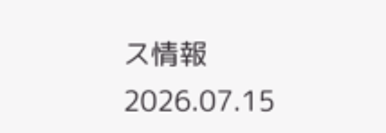ス情報
2026.07.15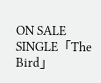ON SALE
SINGLE「The Bird」